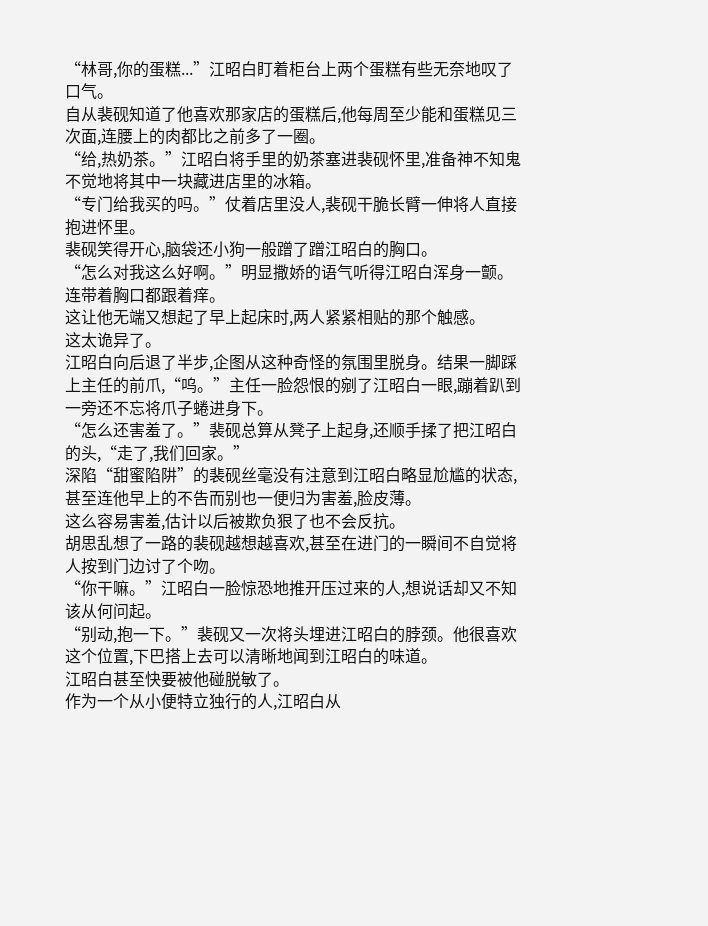“林哥,你的蛋糕...”江昭白盯着柜台上两个蛋糕有些无奈地叹了口气。
自从裴砚知道了他喜欢那家店的蛋糕后,他每周至少能和蛋糕见三次面,连腰上的肉都比之前多了一圈。
“给,热奶茶。”江昭白将手里的奶茶塞进裴砚怀里,准备神不知鬼不觉地将其中一块藏进店里的冰箱。
“专门给我买的吗。”仗着店里没人,裴砚干脆长臂一伸将人直接抱进怀里。
裴砚笑得开心,脑袋还小狗一般蹭了蹭江昭白的胸口。
“怎么对我这么好啊。”明显撒娇的语气听得江昭白浑身一颤。
连带着胸口都跟着痒。
这让他无端又想起了早上起床时,两人紧紧相贴的那个触感。
这太诡异了。
江昭白向后退了半步,企图从这种奇怪的氛围里脱身。结果一脚踩上主任的前爪,“呜。”主任一脸怨恨的剜了江昭白一眼,蹦着趴到一旁还不忘将爪子蜷进身下。
“怎么还害羞了。”裴砚总算从凳子上起身,还顺手揉了把江昭白的头,“走了,我们回家。”
深陷“甜蜜陷阱”的裴砚丝毫没有注意到江昭白略显尬尴的状态,甚至连他早上的不告而别也一便归为害羞,脸皮薄。
这么容易害羞,估计以后被欺负狠了也不会反抗。
胡思乱想了一路的裴砚越想越喜欢,甚至在进门的一瞬间不自觉将人按到门边讨了个吻。
“你干嘛。”江昭白一脸惊恐地推开压过来的人,想说话却又不知该从何问起。
“别动,抱一下。”裴砚又一次将头埋进江昭白的脖颈。他很喜欢这个位置,下巴搭上去可以清晰地闻到江昭白的味道。
江昭白甚至快要被他碰脱敏了。
作为一个从小便特立独行的人,江昭白从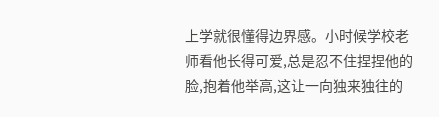上学就很懂得边界感。小时候学校老师看他长得可爱,总是忍不住捏捏他的脸,抱着他举高,这让一向独来独往的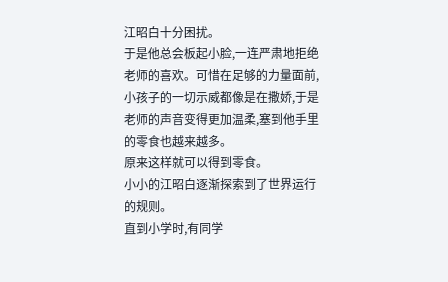江昭白十分困扰。
于是他总会板起小脸,一连严肃地拒绝老师的喜欢。可惜在足够的力量面前,小孩子的一切示威都像是在撒娇,于是老师的声音变得更加温柔,塞到他手里的零食也越来越多。
原来这样就可以得到零食。
小小的江昭白逐渐探索到了世界运行的规则。
直到小学时,有同学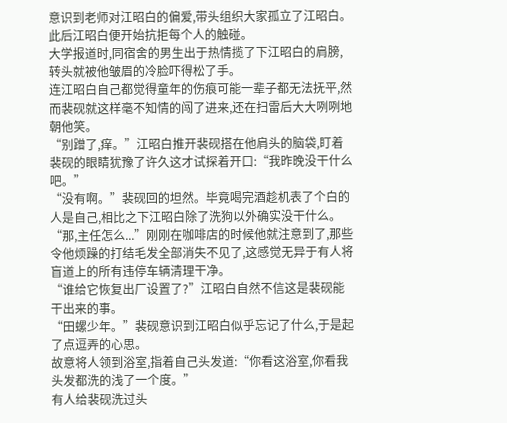意识到老师对江昭白的偏爱,带头组织大家孤立了江昭白。
此后江昭白便开始抗拒每个人的触碰。
大学报道时,同宿舍的男生出于热情揽了下江昭白的肩膀,转头就被他皱眉的冷脸吓得松了手。
连江昭白自己都觉得童年的伤痕可能一辈子都无法抚平,然而裴砚就这样毫不知情的闯了进来,还在扫雷后大大咧咧地朝他笑。
“别蹭了,痒。”江昭白推开裴砚搭在他肩头的脑袋,盯着裴砚的眼睛犹豫了许久这才试探着开口:“我昨晚没干什么吧。”
“没有啊。”裴砚回的坦然。毕竟喝完酒趁机表了个白的人是自己,相比之下江昭白除了洗狗以外确实没干什么。
“那,主任怎么...”刚刚在咖啡店的时候他就注意到了,那些令他烦躁的打结毛发全部消失不见了,这感觉无异于有人将盲道上的所有违停车辆清理干净。
“谁给它恢复出厂设置了?”江昭白自然不信这是裴砚能干出来的事。
“田螺少年。”裴砚意识到江昭白似乎忘记了什么,于是起了点逗弄的心思。
故意将人领到浴室,指着自己头发道:“你看这浴室,你看我头发都洗的浅了一个度。”
有人给裴砚洗过头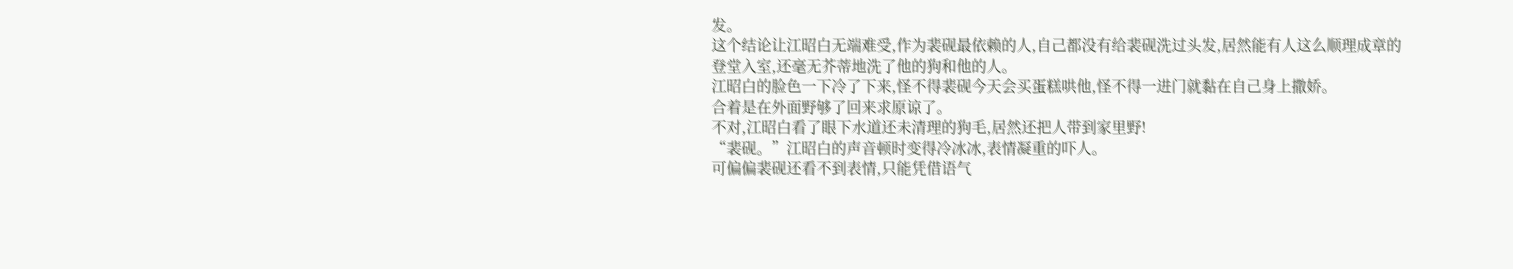发。
这个结论让江昭白无端难受,作为裴砚最依赖的人,自己都没有给裴砚洗过头发,居然能有人这么顺理成章的登堂入室,还毫无芥蒂地洗了他的狗和他的人。
江昭白的脸色一下冷了下来,怪不得裴砚今天会买蛋糕哄他,怪不得一进门就黏在自己身上撒娇。
合着是在外面野够了回来求原谅了。
不对,江昭白看了眼下水道还未清理的狗毛,居然还把人带到家里野!
“裴砚。”江昭白的声音顿时变得冷冰冰,表情凝重的吓人。
可偏偏裴砚还看不到表情,只能凭借语气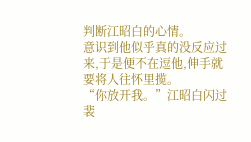判断江昭白的心情。
意识到他似乎真的没反应过来,于是便不在逗他,伸手就要将人往怀里揽。
“你放开我。”江昭白闪过裴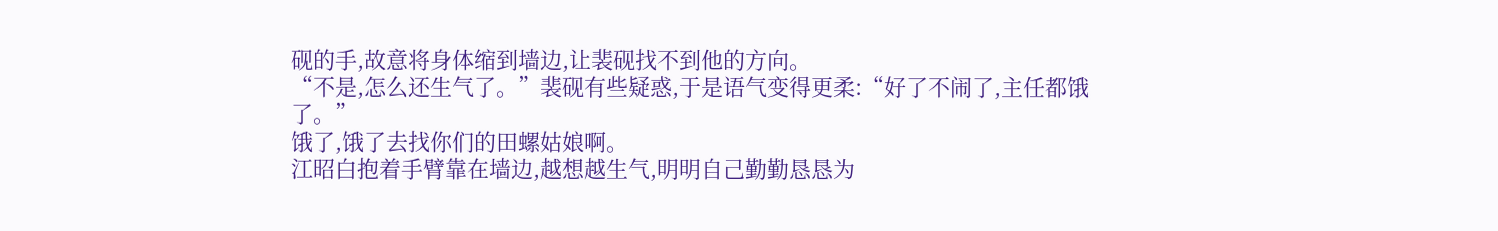砚的手,故意将身体缩到墙边,让裴砚找不到他的方向。
“不是,怎么还生气了。”裴砚有些疑惑,于是语气变得更柔:“好了不闹了,主任都饿了。”
饿了,饿了去找你们的田螺姑娘啊。
江昭白抱着手臂靠在墙边,越想越生气,明明自己勤勤恳恳为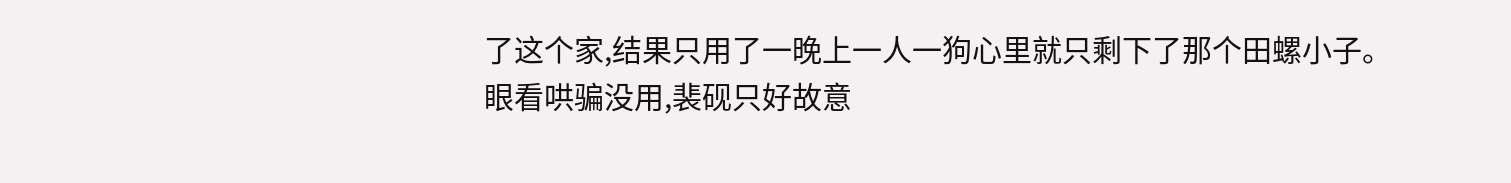了这个家,结果只用了一晚上一人一狗心里就只剩下了那个田螺小子。
眼看哄骗没用,裴砚只好故意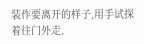装作要离开的样子,用手试探着往门外走,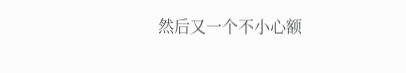然后又一个不小心额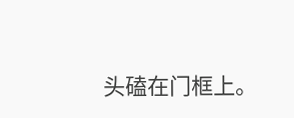头磕在门框上。